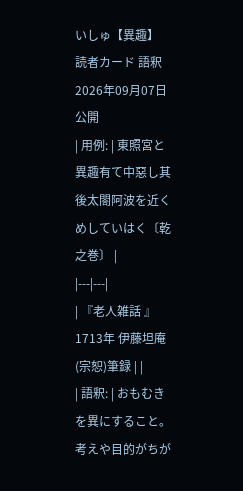いしゅ【異趣】
読者カード 語釈 2026年09月07日 公開
| 用例: | 東照宮と異趣有て中惡し其後太閤阿波を近くめしていはく〔乾之巻〕 |
|---|---|
| 『老人雑話 』 1713年 伊藤坦庵(宗恕)筆録 | |
| 語釈: | おもむきを異にすること。考えや目的がちが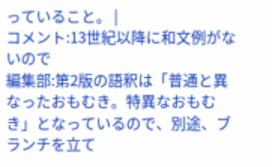っていること。 |
コメント:13世紀以降に和文例がないので
編集部:第2版の語釈は「普通と異なったおもむき。特異なおもむき」となっているので、別途、ブランチを立て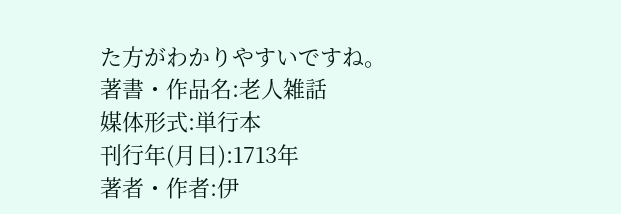た方がわかりやすいですね。
著書・作品名:老人雑話
媒体形式:単行本
刊行年(月日):1713年
著者・作者:伊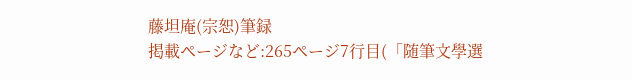藤坦庵(宗恕)筆録
掲載ページなど:265ページ7行目(「随筆文學選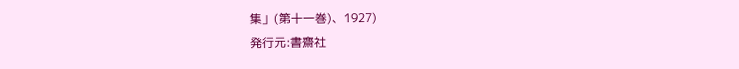集」(第十一巻)、1927)
発行元:書齋社